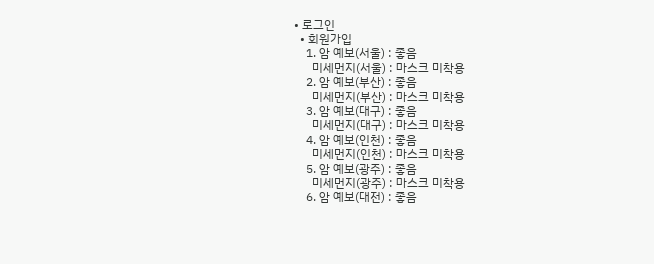• 로그인
  • 회원가입
    1. 암 예보(서울) : 좋음
      미세먼지(서울) : 마스크 미착용
    2. 암 예보(부산) : 좋음
      미세먼지(부산) : 마스크 미착용
    3. 암 예보(대구) : 좋음
      미세먼지(대구) : 마스크 미착용
    4. 암 예보(인천) : 좋음
      미세먼지(인천) : 마스크 미착용
    5. 암 예보(광주) : 좋음
      미세먼지(광주) : 마스크 미착용
    6. 암 예보(대전) : 좋음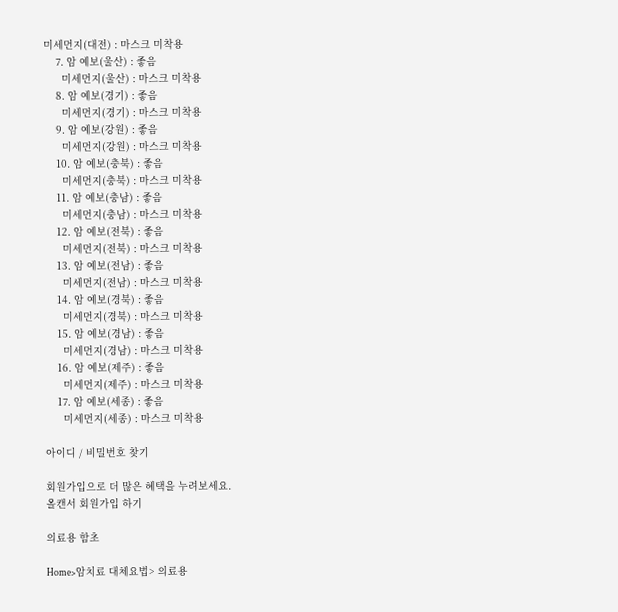미세먼지(대전) : 마스크 미착용
    7. 암 예보(울산) : 좋음
      미세먼지(울산) : 마스크 미착용
    8. 암 예보(경기) : 좋음
      미세먼지(경기) : 마스크 미착용
    9. 암 예보(강원) : 좋음
      미세먼지(강원) : 마스크 미착용
    10. 암 예보(충북) : 좋음
      미세먼지(충북) : 마스크 미착용
    11. 암 예보(충남) : 좋음
      미세먼지(충남) : 마스크 미착용
    12. 암 예보(전북) : 좋음
      미세먼지(전북) : 마스크 미착용
    13. 암 예보(전남) : 좋음
      미세먼지(전남) : 마스크 미착용
    14. 암 예보(경북) : 좋음
      미세먼지(경북) : 마스크 미착용
    15. 암 예보(경남) : 좋음
      미세먼지(경남) : 마스크 미착용
    16. 암 예보(제주) : 좋음
      미세먼지(제주) : 마스크 미착용
    17. 암 예보(세종) : 좋음
      미세먼지(세종) : 마스크 미착용

아이디 / 비밀번호 찾기

회원가입으로 더 많은 혜택을 누려보세요.
올캔서 회원가입 하기

의료용 함초

Home>암치료 대체요법> 의료용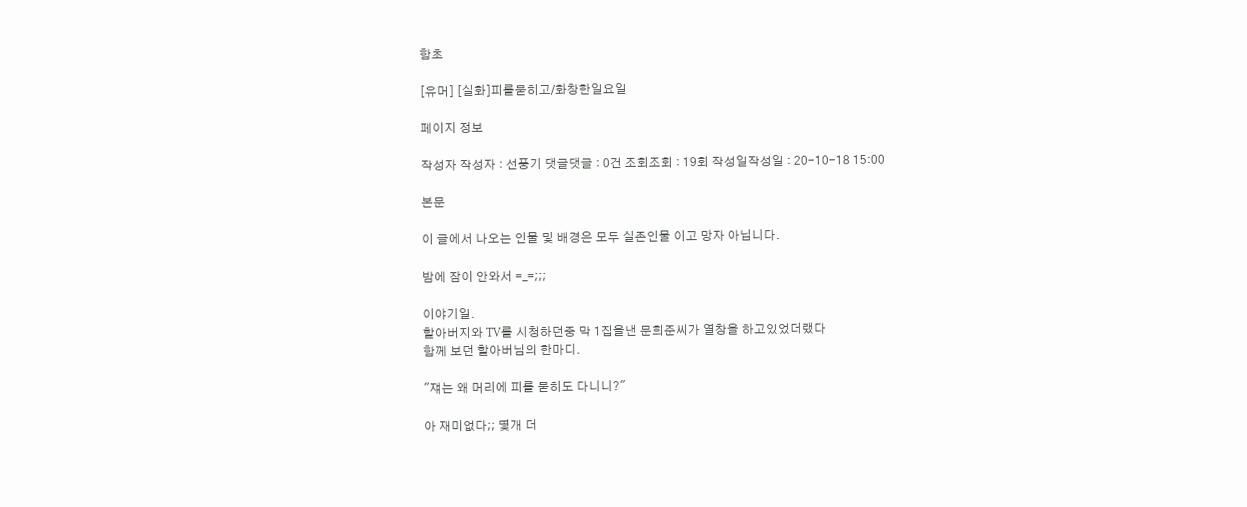함초

[유머] [실화]피를묻히고/화창한일요일

페이지 정보

작성자 작성자 : 선풍기 댓글댓글 : 0건 조회조회 : 19회 작성일작성일 : 20-10-18 15:00

본문

이 글에서 나오는 인물 및 배경은 모두 실존인물 이고 망자 아닙니다.

밤에 잠이 안와서 =_=;;;

이야기일.
할아버지와 TV를 시청하던중 막 1집을낸 문희준씨가 열창을 하고있었더랬다
함께 보던 할아버님의 한마디.

"쟤는 왜 머리에 피를 묻히도 다니니?"

아 재미없다;; 몇개 더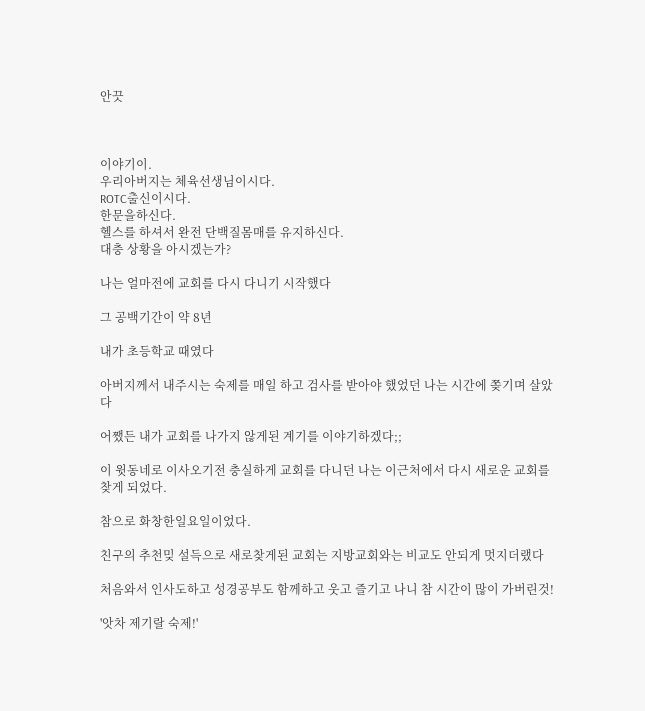안끗



이야기이.
우리아버지는 체육선생님이시다.
ROTC출신이시다.
한문을하신다.
헬스를 하셔서 완전 단백질몸매를 유지하신다.
대충 상황을 아시겠는가?

나는 얼마전에 교회를 다시 다니기 시작했다

그 공백기간이 약 8년

내가 초등학교 때였다

아버지께서 내주시는 숙제를 매일 하고 검사를 받아야 했었던 나는 시간에 쫒기며 살았다

어쨌든 내가 교회를 나가지 않게된 계기를 이야기하겠다;;

이 윗동네로 이사오기전 충실하게 교회를 다니던 나는 이근처에서 다시 새로운 교회를 찾게 되었다.

참으로 화창한일요일이었다.

친구의 추천밎 설득으로 새로찾게된 교회는 지방교회와는 비교도 안되게 멋지더랬다

처음와서 인사도하고 성경공부도 함께하고 웃고 즐기고 나니 참 시간이 많이 가버린것!

'앗차 제기랄 숙제!'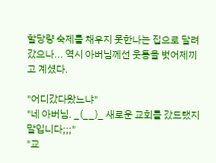할당량 숙제를 채우지 못한나는 집으로 달려갔으나... 역시 아버님께선 웃통을 벗어제끼고 계셨다.

"어디갔다왔느냐"
"네 아버님. _(__)_ 새로운 교회를 갔드랬지 말입니다;;;"
"교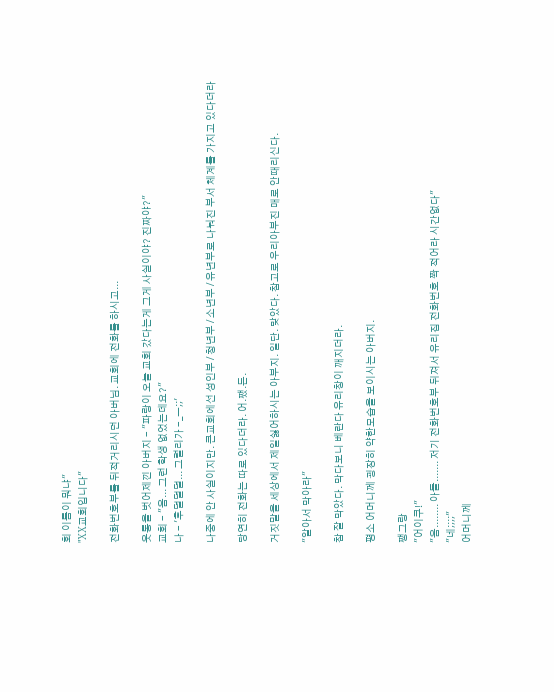회 이름이 뭐냐"
"XX교회입니다"

전화번호부를 뒤적거리시던 아버님. 교회에 전화를 하시고...

웃통을 벗어제낀 아버지 - "파랑이 오늘 교회 갔다는게 그게 사실이야? 진짜야?"
교회 - "음... 그런 학생 없었는데요?"
나 - '후덜덜덜... 그럴리가 -_ㅡ;;'

나중에 안 사실이지만. 큰교회에선 성인부 / 청년부 / 소년부 / 유년부로 나눠진 부서 체계를 가지고 있다더라

당연히 전화는 따로 있다더라. 어.쨌.든.

거짓말을 세상에서 제일싫어하시는 아부지. 일단. 맞았다. 참고로 우리아부진 매로 안때리신다.

"알아서 막아라"

참 잘 막았다. 막다보니 베란다 유리창이 깨지더라.

평소 어머니께 굉장히 약한모습을 보이시는 아버지.

쨍그랑
"어이쿠!"
"음........ 아들....... 저기 전화번호부 뒤져서 유리집 전화번호 쫙 적어라 시간없다"
"네;;;;"
어머니께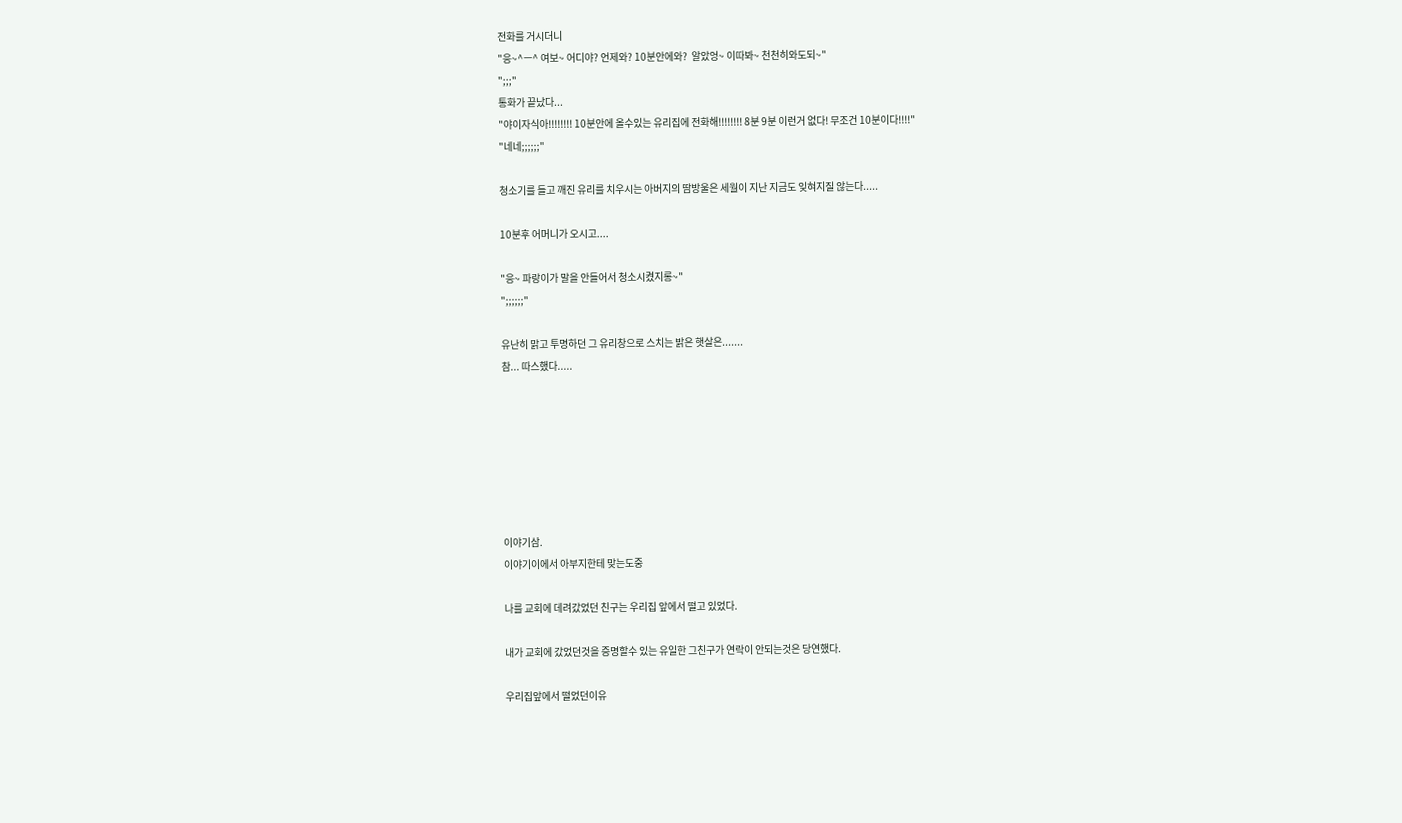전화를 거시더니
"응~^ㅡ^ 여보~ 어디야? 언제와? 10분안에와?  알았엉~ 이따봐~ 천천히와도되~"
";;;"
통화가 끝났다...
"야이자식아!!!!!!!! 10분안에 올수있는 유리집에 전화해!!!!!!!! 8분 9분 이런거 없다! 무조건 10분이다!!!!"
"네네;;;;;;"

청소기를 들고 깨진 유리를 치우시는 아버지의 땀방울은 세월이 지난 지금도 잊혀지질 않는다.....

10분후 어머니가 오시고....

"응~ 파랑이가 말을 안들어서 청소시켰지롱~"
";;;;;;"

유난히 맑고 투명하던 그 유리창으로 스치는 밝은 햇살은.......
참... 따스했다.....







이야기삼.
이야기이에서 아부지한테 맞는도중

나를 교회에 데려갔었던 친구는 우리집 앞에서 떨고 있었다.

내가 교회에 갔었던것을 증명할수 있는 유일한 그친구가 연락이 안되는것은 당연했다.

우리집앞에서 떨었던이유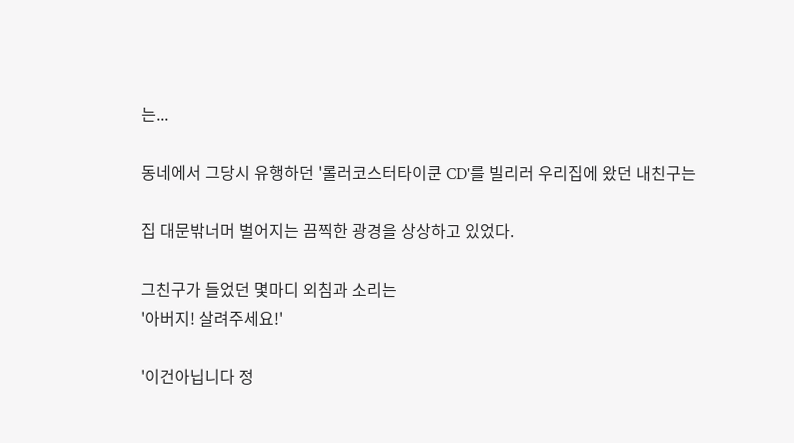는...

동네에서 그당시 유행하던 '롤러코스터타이쿤 CD'를 빌리러 우리집에 왔던 내친구는

집 대문밖너머 벌어지는 끔찍한 광경을 상상하고 있었다.

그친구가 들었던 몇마디 외침과 소리는
'아버지! 살려주세요!'

'이건아닙니다 정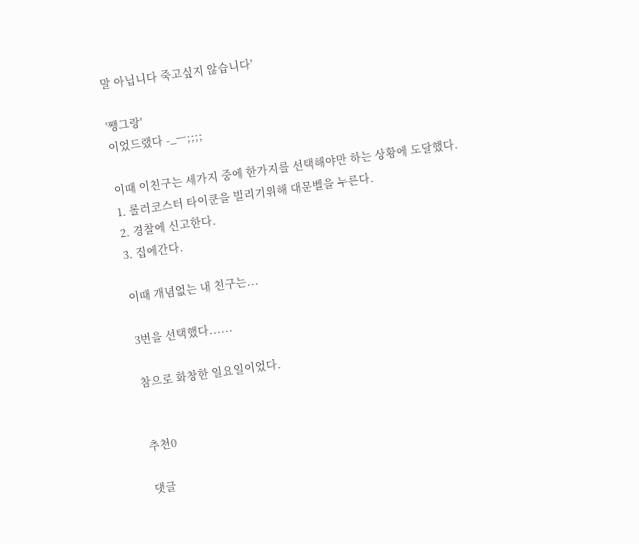말 아닙니다 죽고싶지 않습니다'

'쨍그랑'
이었드랬다 -_ㅡ;;;;

이때 이친구는 세가지 중에 한가지를 선택해야만 하는 상황에 도달했다.
1. 롤러코스터 타이쿤을 빌리기위해 대문벨을 누른다.
2. 경찰에 신고한다.
3. 집에간다.

이때 개념없는 내 친구는...

3번을 선택했다......

참으로 화창한 일요일이었다.


추천0

댓글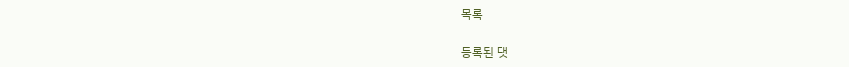목록

등록된 댓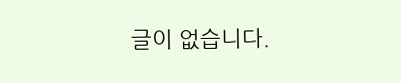글이 없습니다.